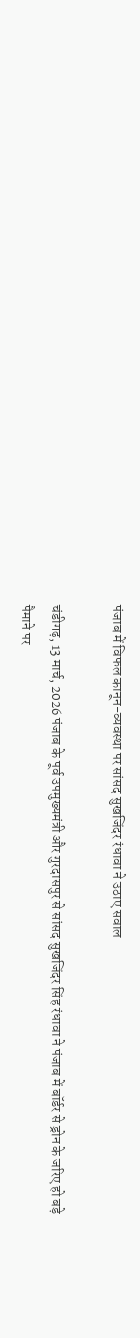पंजाब में विफल कानून-व्यवस्था पर सांसद सुखजिंदर रंधावा ने उठाए सवाल

चंडीगढ़, 13 मार्च, 2026 पंजाब के पूर्व उपमुख्यमंत्री और गुरदासपुर से सांसद सुखजिंदर सिंह रंधावा ने पंजाब में बॉर्डर से ड्रोन के जरिए हो बड़े पैमाने पर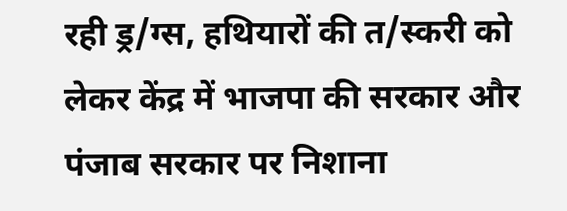रही ड्र/ग्स, हथियारों की त/स्करी को लेकर केंद्र में भाजपा की सरकार और पंजाब सरकार पर निशाना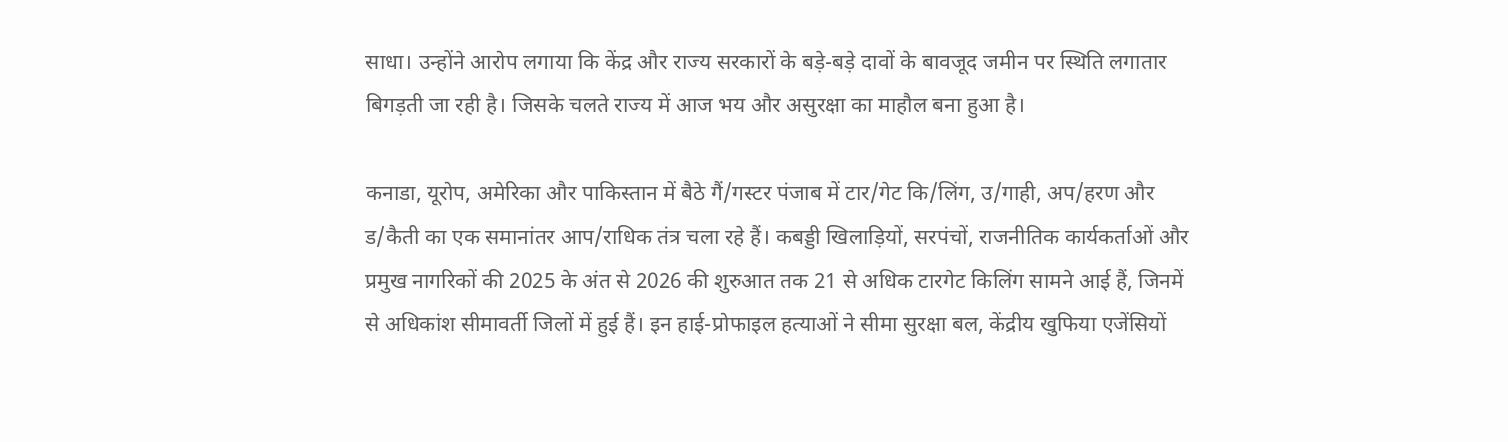साधा। उन्होंने आरोप लगाया कि केंद्र और राज्य सरकारों के बड़े-बड़े दावों के बावजूद जमीन पर स्थिति लगातार बिगड़ती जा रही है। जिसके चलते राज्य में आज भय और असुरक्षा का माहौल बना हुआ है।

कनाडा, यूरोप, अमेरिका और पाकिस्तान में बैठे गैं/गस्टर पंजाब में टार/गेट कि/लिंग, उ/गाही, अप/हरण और ड/कैती का एक समानांतर आप/राधिक तंत्र चला रहे हैं। कबड्डी खिलाड़ियों, सरपंचों, राजनीतिक कार्यकर्ताओं और प्रमुख नागरिकों की 2025 के अंत से 2026 की शुरुआत तक 21 से अधिक टारगेट किलिंग सामने आई हैं, जिनमें से अधिकांश सीमावर्ती जिलों में हुई हैं। इन हाई-प्रोफाइल हत्याओं ने सीमा सुरक्षा बल, केंद्रीय खुफिया एजेंसियों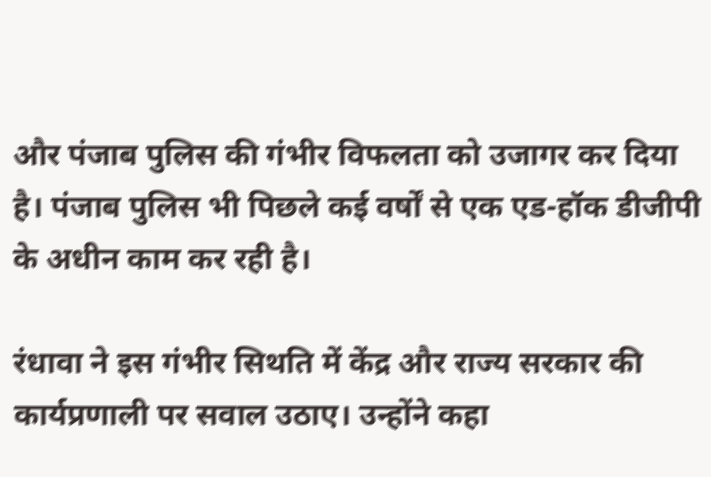और पंजाब पुलिस की गंभीर विफलता को उजागर कर दिया है। पंजाब पुलिस भी पिछले कई वर्षों से एक एड-हॉक डीजीपी के अधीन काम कर रही है।

रंधावा ने इस गंभीर सिथति में केंद्र और राज्य सरकार की कार्यप्रणाली पर सवाल उठाए। उन्होंने कहा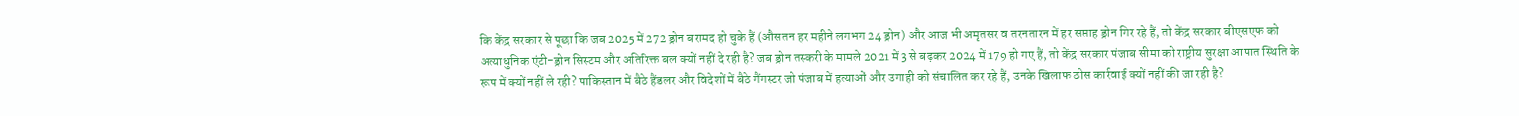कि केंद्र सरकार से पूछा कि जब 2025 में 272 ड्रोन बरामद हो चुके हैं (औसतन हर महीने लगभग 24 ड्रोन) और आज भी अमृतसर व तरनतारन में हर सप्ताह ड्रोन गिर रहे हैं, तो केंद्र सरकार बीएसएफ को अत्याधुनिक एंटी-ड्रोन सिस्टम और अतिरिक्त बल क्यों नहीं दे रही है? जब ड्रोन तस्करी के मामले 2021 में 3 से बढ़कर 2024 में 179 हो गए हैं, तो केंद्र सरकार पंजाब सीमा को राष्ट्रीय सुरक्षा आपात स्थिति के रूप में क्यों नहीं ले रही? पाकिस्तान में बैठे हैंडलर और विदेशों में बैठे गैंगस्टर जो पंजाब में हत्याओं और उगाही को संचालित कर रहे हैं, उनके खिलाफ ठोस कार्रवाई क्यों नहीं की जा रही है?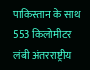पाकिस्तान के साथ 553 किलोमीटर लंबी अंतरराष्ट्रीय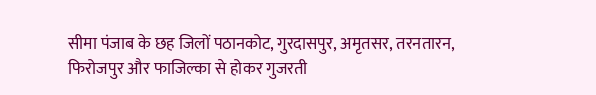सीमा पंजाब के छह जिलों पठानकोट, गुरदासपुर, अमृतसर, तरनतारन, फिरोजपुर और फाजिल्का से होकर गुजरती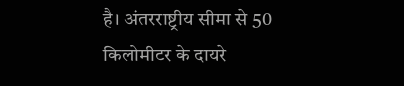है। अंतरराष्ट्रीय सीमा से 50 किलोमीटर के दायरे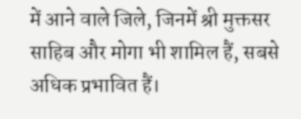में आने वाले जिले, जिनमें श्री मुक्तसर साहिब और मोगा भी शामिल हैं, सबसे अधिक प्रभावित हैं।